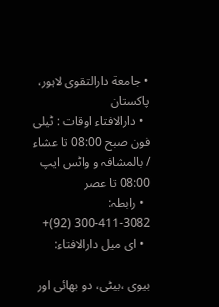• جامعة دارالتقوی لاہور، پاکستان
  • دارالافتاء اوقات : ٹیلی فون صبح 08:00 تا عشاء / بالمشافہ و واٹس ایپ 08:00 تا عصر
  • رابطہ: 3082-411-300 (92)+
  • ای میل دارالافتاء:

بیوی ،بیٹی، دو بھائی اور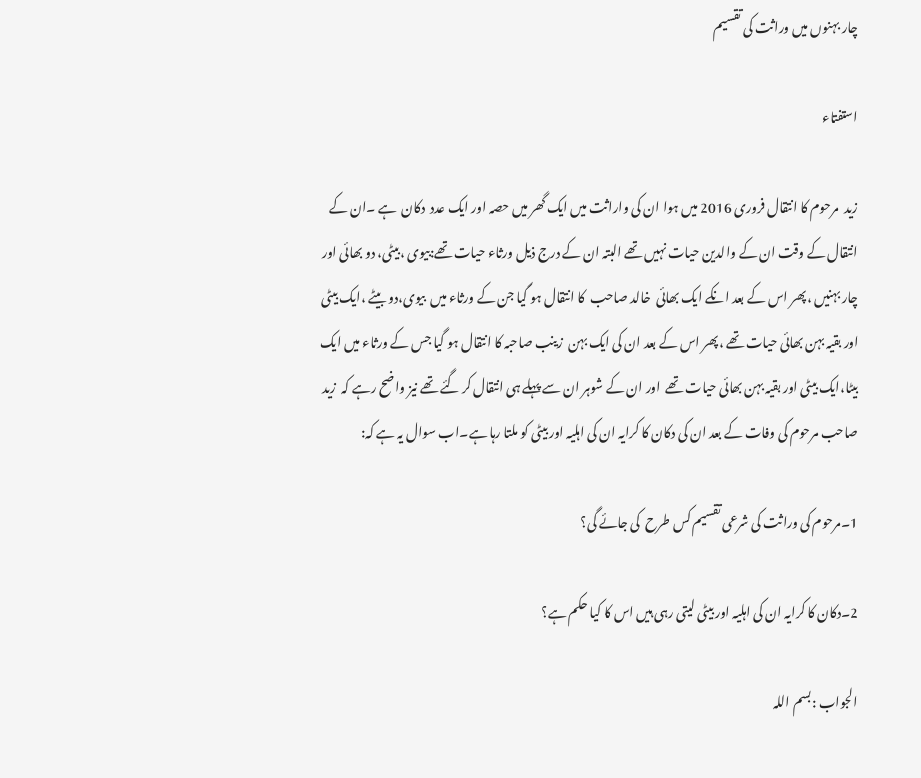چار بہنوں میں وراثت کی تقسیم

استفتاء

زید  مرحوم کا انتقال فروری 2016 میں ہوا ان کی واراثت میں ایک گھر میں حصہ اور ایک عدد  دکان  ہے ۔ان کے انتقال کے وقت ان کے والدین حیات نہیں تھے البتہ ان کے درج ذیل ورثاء حیات تھے:بیوی ،بیٹی، دو بھائی اور چار بہنیں ،پھر اس کے بعد انکے ایک بھائی  خالد صاحب  کا انتقال ہو گیا جن کے ورثاء میں  بیوی،دو بیٹے ،ایک بیٹی اور بقیہ بہن بھائی حیات تھے ،پھر اس کے بعد ان کی ایک بہن  زینب صاحبہ کا انتقال ہو گیا جس کے ورثاء میں ایک بیٹا،ایک بیٹی اور بقیہ بہن بھائی حیات تھے  اور ان کے شوہر ان سے پہلے ہی انتقال کر گئے تھے نیز واضح رہے کہ  زید  صاحب مرحوم کی وفات کے بعد ان کی دکان کا کرایہ ان کی اہلیہ اور بیٹی کو ملتا رہا ہے۔اب سوال یہ ہے کہ:

1۔مرحوم کی وراثت کی شرعی تقسیم کس طرح  کی جائے گی؟

2۔دکان کا کرایہ ان کی اہلیہ اور بیٹی لیتی رہی ہیں اس کا کیا حکم ہے؟

الجواب :بسم اللہ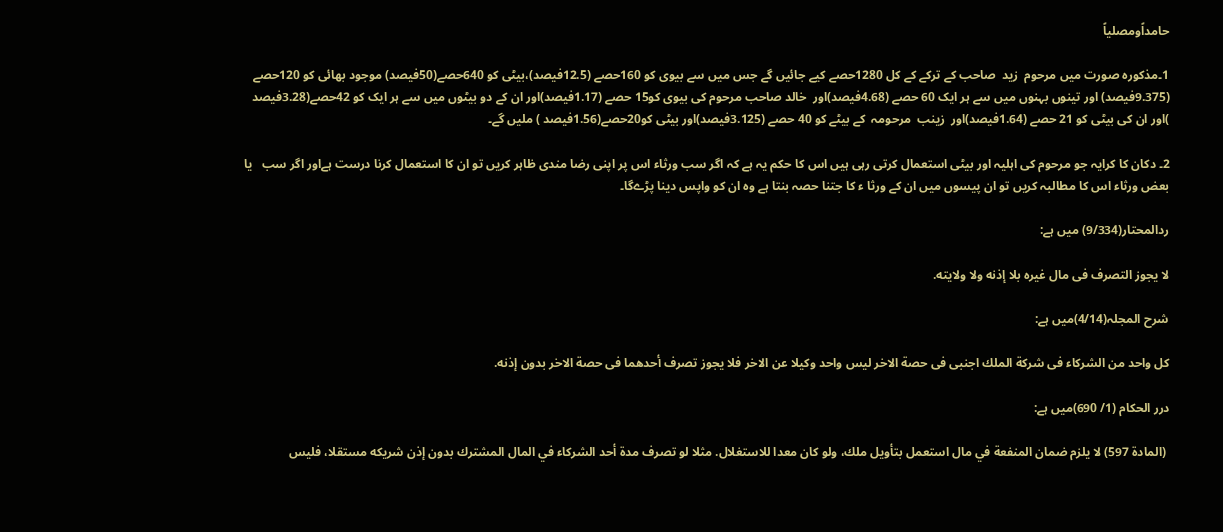حامداًومصلیاً

1۔مذکورہ صورت میں مرحوم  زید  صاحب کے ترکے کے کل 1280حصے کیے جائیں گے جس میں سے بیوی کو 160حصے (12.5فیصد)،بیٹی کو 640حصے(50فیصد) موجود بھائی کو 120حصے (9.375فیصد) اور تینوں بہنوں میں سے ہر ایک 60 حصے (4.68فیصد)اور  خالد صاحب مرحوم کی بیوی کو15 حصے (1.17فیصد)اور ان کے دو بیٹوں میں سے ہر ایک کو 42حصے(3.28فیصد )اور ان کی بیٹی کو 21 حصے (1.64فیصد)اور  زینب  مرحومہ  کے بیٹے کو 40 حصے (3.125فیصد)اور بیٹی کو20حصے(1.56فیصد ) ملیں گے۔

2۔ دکان کا کرایہ جو مرحوم کی اہلیہ اور بیٹی استعمال کرتی رہی ہیں اس کا حکم یہ ہے کہ اگر سب ورثاء اس پر اپنی رضا مندی ظاہر کریں تو ان کا استعمال کرنا درست ہےاور اگر سب   یا بعض ورثاء اس کا مطالبہ کریں تو ان پیسوں میں ان کے ورثا ء کا جتنا حصہ بنتا ہے وہ ان کو واپس دینا پڑےگا۔

ردالمحتار(9/334) میں ہے:

لا يجوز التصرف فى مال غيره بلا إذنه ولا ولايته.

شرح المجلہ(4/14)میں ہے:

كل واحد من الشركاء فى شركة الملك اجنبى فى حصة الاخر ليس واحد وكيلا عن الاخر فلا يجوز تصرف أحدهما فى حصة الاخر بدون إذنه.

درر الحكام (1/ 690)میں ہے:

 (المادة 597) لا يلزم ‌ضمان ‌المنفعة في مال استعمل بتأويل ملك، ولو كان معدا للاستغلال. مثلا لو تصرف مدة أحد الشركاء في المال المشترك بدون إذن شريكه مستقلا، فليس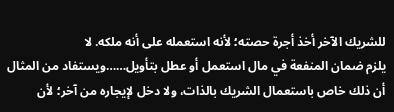للشريك الآخر أخذ أجرة حصته؛ لأنه استعمله على أنه ملكه. لا يلزم ‌ضمان ‌المنفعة في مال استعمل أو عطل بتأويل……ويستفاد من المثال أن ذلك خاص باستعمال الشريك بالذات، ولا دخل لإيجاره من آخر؛ لأن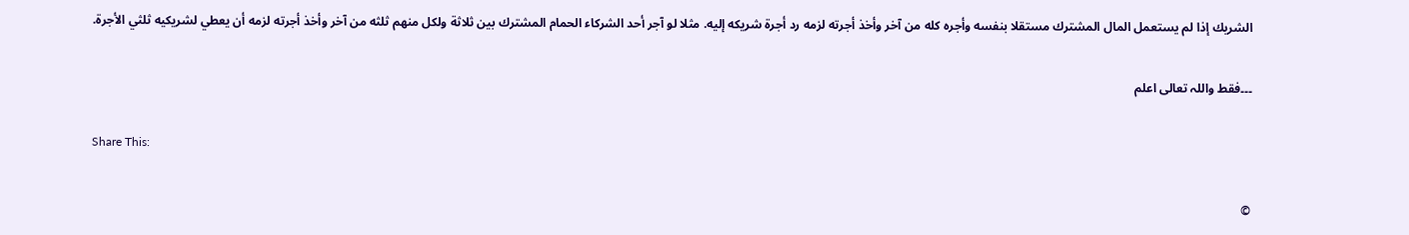الشريك إذا لم يستعمل المال المشترك مستقلا بنفسه وأجره كله من آخر وأخذ أجرته لزمه رد أجرة شريكه إليه. مثلا لو آجر أحد الشركاء الحمام المشترك بين ثلاثة ولكل منهم ثلثه من آخر وأخذ أجرته لزمه أن يعطي لشريكيه ثلثي الأجرة.

۔۔۔فقط واللہ تعالی اعلم

Share This:

©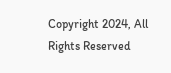Copyright 2024, All Rights Reserved